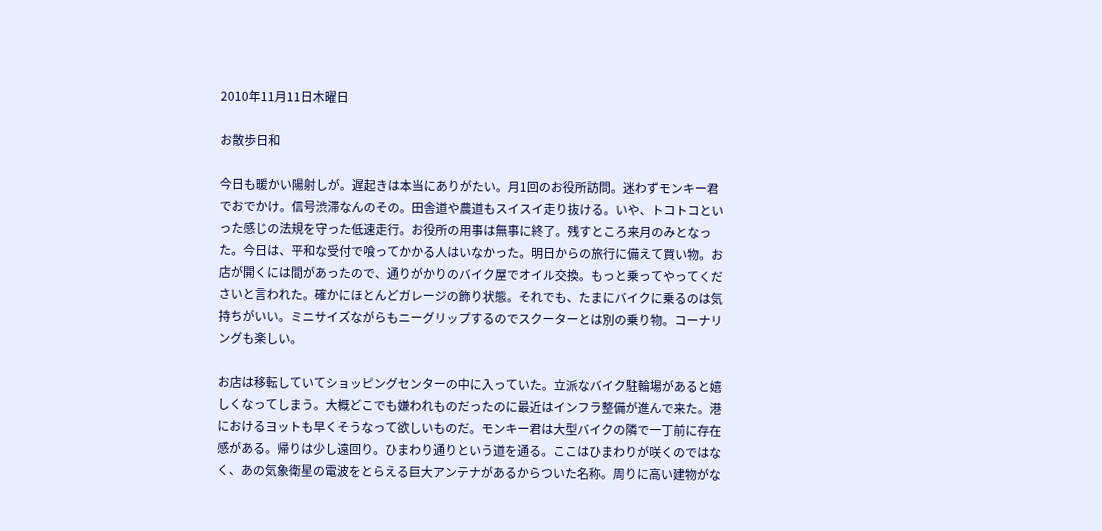2010年11月11日木曜日

お散歩日和

今日も暖かい陽射しが。遅起きは本当にありがたい。月1回のお役所訪問。迷わずモンキー君でおでかけ。信号渋滞なんのその。田舎道や農道もスイスイ走り抜ける。いや、トコトコといった感じの法規を守った低速走行。お役所の用事は無事に終了。残すところ来月のみとなった。今日は、平和な受付で喰ってかかる人はいなかった。明日からの旅行に備えて買い物。お店が開くには間があったので、通りがかりのバイク屋でオイル交換。もっと乗ってやってくださいと言われた。確かにほとんどガレージの飾り状態。それでも、たまにバイクに乗るのは気持ちがいい。ミニサイズながらもニーグリップするのでスクーターとは別の乗り物。コーナリングも楽しい。

お店は移転していてショッピングセンターの中に入っていた。立派なバイク駐輪場があると嬉しくなってしまう。大概どこでも嫌われものだったのに最近はインフラ整備が進んで来た。港におけるヨットも早くそうなって欲しいものだ。モンキー君は大型バイクの隣で一丁前に存在感がある。帰りは少し遠回り。ひまわり通りという道を通る。ここはひまわりが咲くのではなく、あの気象衛星の電波をとらえる巨大アンテナがあるからついた名称。周りに高い建物がな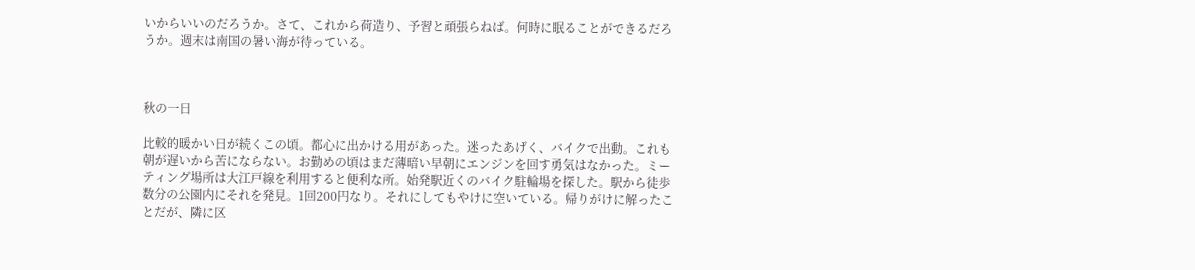いからいいのだろうか。さて、これから荷造り、予習と頑張らねば。何時に眠ることができるだろうか。週末は南国の暑い海が待っている。



秋の一日

比較的暖かい日が続くこの頃。都心に出かける用があった。迷ったあげく、バイクで出動。これも朝が遅いから苦にならない。お勤めの頃はまだ薄暗い早朝にエンジンを回す勇気はなかった。ミーティング場所は大江戸線を利用すると便利な所。始発駅近くのバイク駐輪場を探した。駅から徒歩数分の公園内にそれを発見。1回200円なり。それにしてもやけに空いている。帰りがけに解ったことだが、隣に区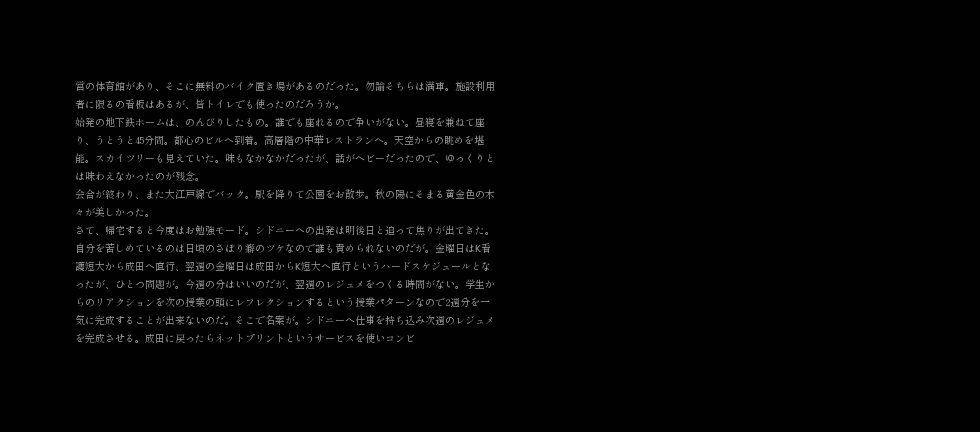営の体育館があり、そこに無料のバイク置き場があるのだった。勿論そちらは満車。施設利用者に限るの看板はあるが、皆トイレでも使ったのだろうか。
始発の地下鉄ホームは、のんびりしたもの。誰でも座れるので争いがない。昼寝を兼ねて座り、うとうと45分間。都心のビルへ到着。高層階の中華レストランへ。天空からの眺めを堪能。スカイツリーも見えていた。味もなかなかだったが、話がヘビーだったので、ゆっくりとは味わえなかったのが残念。
会合が終わり、また大江戸線でバック。駅を降りて公園をお散歩。秋の陽にそまる黄金色の木々が美しかった。
さて、帰宅すると今度はお勉強モード。シドニーへの出発は明後日と迫って焦りが出てきた。自分を苦しめているのは日頃のさぼり癖のツケなので誰も責められないのだが。金曜日はK看護短大から成田へ直行、翌週の金曜日は成田からK短大へ直行というハードスケジュールとなったが、ひとつ問題が。今週の分はいいのだが、翌週のレジュメをつくる時間がない。学生からのリアクションを次の授業の頭にレフレクションするという授業パターンなので2週分を一気に完成することが出来ないのだ。そこで名案が。シドニーへ仕事を持ち込み次週のレジュメを完成させる。成田に戻ったらネットプリントというサービスを使いコンビ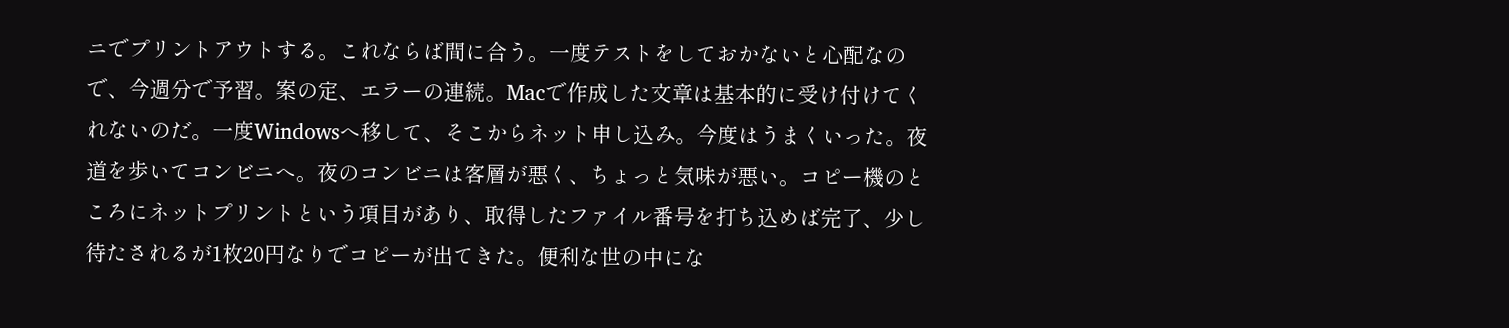ニでプリントアウトする。これならば間に合う。一度テストをしておかないと心配なので、今週分で予習。案の定、エラーの連続。Macで作成した文章は基本的に受け付けてくれないのだ。一度Windowsへ移して、そこからネット申し込み。今度はうまくいった。夜道を歩いてコンビニへ。夜のコンビニは客層が悪く、ちょっと気味が悪い。コピー機のところにネットプリントという項目があり、取得したファイル番号を打ち込めば完了、少し待たされるが1枚20円なりでコピーが出てきた。便利な世の中にな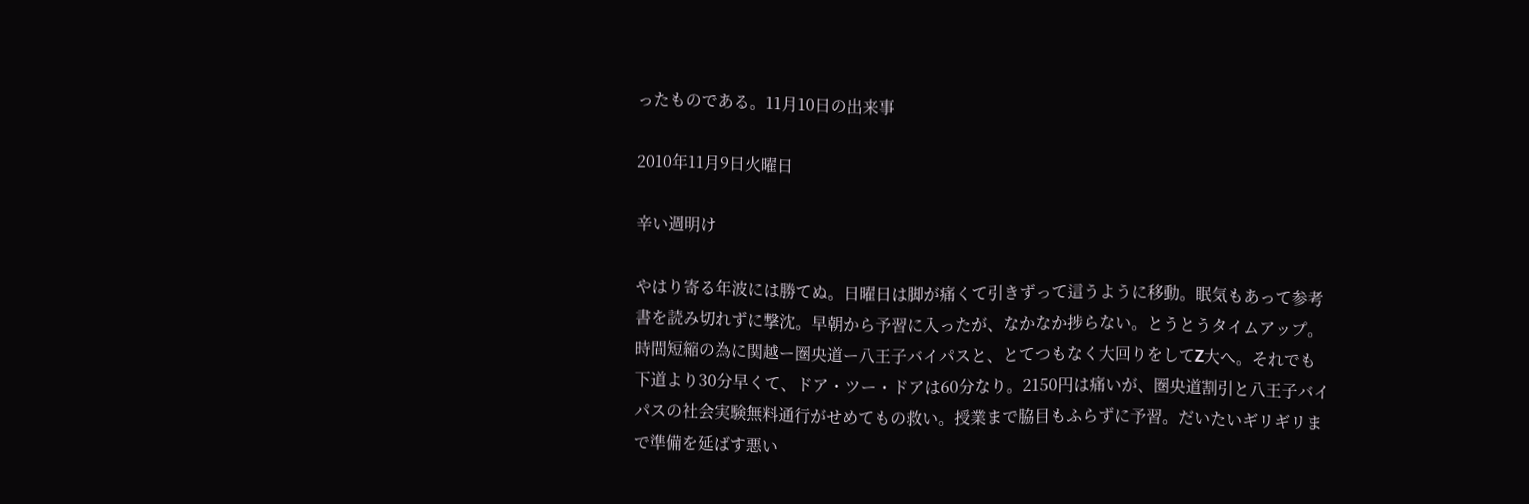ったものである。11月10日の出来事

2010年11月9日火曜日

辛い週明け

やはり寄る年波には勝てぬ。日曜日は脚が痛くて引きずって這うように移動。眠気もあって参考書を読み切れずに撃沈。早朝から予習に入ったが、なかなか捗らない。とうとうタイムアップ。時間短縮の為に関越ー圏央道ー八王子バイパスと、とてつもなく大回りをしてZ大へ。それでも下道より30分早くて、ドア・ツー・ドアは60分なり。2150円は痛いが、圏央道割引と八王子バイパスの社会実験無料通行がせめてもの救い。授業まで脇目もふらずに予習。だいたいギリギリまで準備を延ばす悪い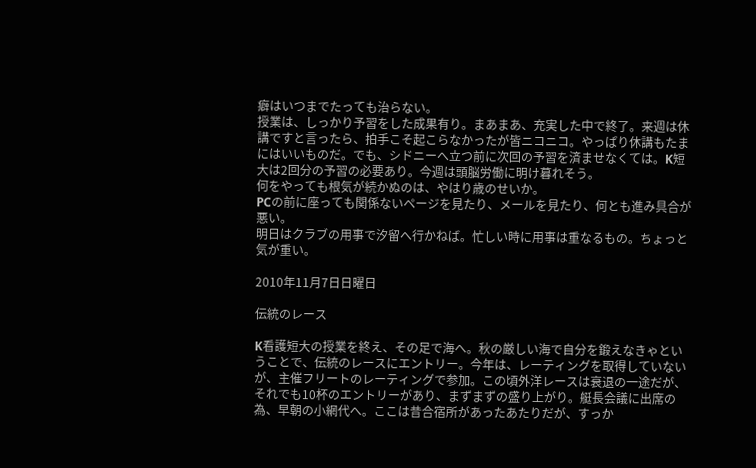癖はいつまでたっても治らない。
授業は、しっかり予習をした成果有り。まあまあ、充実した中で終了。来週は休講ですと言ったら、拍手こそ起こらなかったが皆ニコニコ。やっぱり休講もたまにはいいものだ。でも、シドニーへ立つ前に次回の予習を済ませなくては。K短大は2回分の予習の必要あり。今週は頭脳労働に明け暮れそう。
何をやっても根気が続かぬのは、やはり歳のせいか。
PCの前に座っても関係ないページを見たり、メールを見たり、何とも進み具合が悪い。
明日はクラブの用事で汐留へ行かねば。忙しい時に用事は重なるもの。ちょっと気が重い。

2010年11月7日日曜日

伝統のレース

K看護短大の授業を終え、その足で海へ。秋の厳しい海で自分を鍛えなきゃということで、伝統のレースにエントリー。今年は、レーティングを取得していないが、主催フリートのレーティングで参加。この頃外洋レースは衰退の一途だが、それでも10杯のエントリーがあり、まずまずの盛り上がり。艇長会議に出席の為、早朝の小網代へ。ここは昔合宿所があったあたりだが、すっか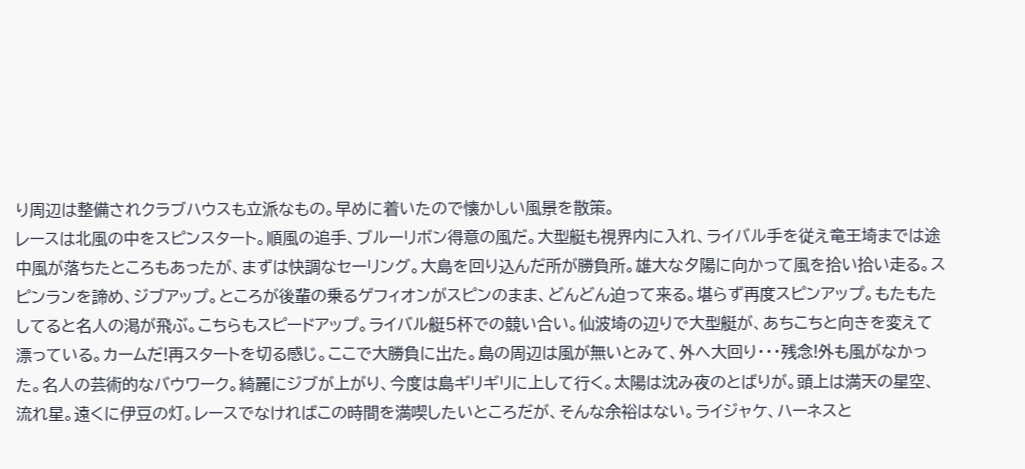り周辺は整備されクラブハウスも立派なもの。早めに着いたので懐かしい風景を散策。
レースは北風の中をスピンスタート。順風の追手、ブルーリボン得意の風だ。大型艇も視界内に入れ、ライバル手を従え竜王埼までは途中風が落ちたところもあったが、まずは快調なセーリング。大島を回り込んだ所が勝負所。雄大な夕陽に向かって風を拾い拾い走る。スピンランを諦め、ジブアップ。ところが後輩の乗るゲフィオンがスピンのまま、どんどん迫って来る。堪らず再度スピンアップ。もたもたしてると名人の渇が飛ぶ。こちらもスピードアップ。ライバル艇5杯での競い合い。仙波埼の辺りで大型艇が、あちこちと向きを変えて漂っている。カームだ!再スタートを切る感じ。ここで大勝負に出た。島の周辺は風が無いとみて、外へ大回り・・・残念!外も風がなかった。名人の芸術的なバウワーク。綺麗にジブが上がり、今度は島ギリギリに上して行く。太陽は沈み夜のとばりが。頭上は満天の星空、流れ星。遠くに伊豆の灯。レースでなければこの時間を満喫したいところだが、そんな余裕はない。ライジャケ、ハーネスと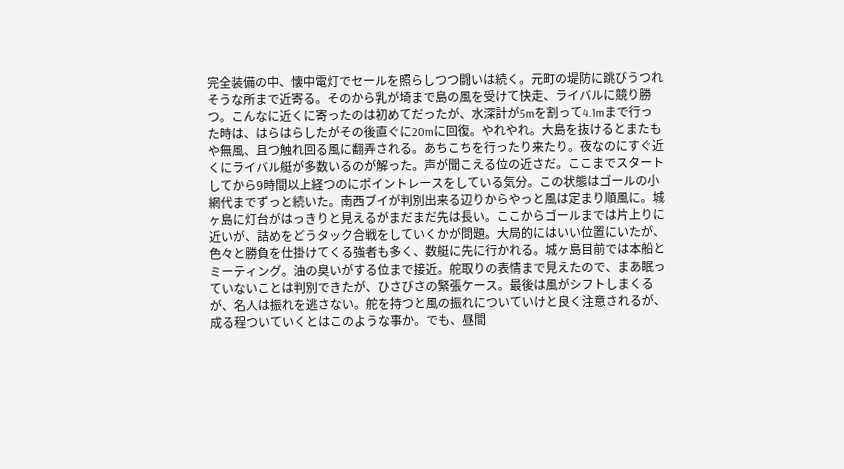完全装備の中、懐中電灯でセールを照らしつつ闘いは続く。元町の堤防に跳びうつれそうな所まで近寄る。そのから乳が埼まで島の風を受けて快走、ライバルに競り勝つ。こんなに近くに寄ったのは初めてだったが、水深計が5mを割って4.1mまで行った時は、はらはらしたがその後直ぐに20mに回復。やれやれ。大島を抜けるとまたもや無風、且つ触れ回る風に翻弄される。あちこちを行ったり来たり。夜なのにすぐ近くにライバル艇が多数いるのが解った。声が聞こえる位の近さだ。ここまでスタートしてから9時間以上経つのにポイントレースをしている気分。この状態はゴールの小網代までずっと続いた。南西ブイが判別出来る辺りからやっと風は定まり順風に。城ヶ島に灯台がはっきりと見えるがまだまだ先は長い。ここからゴールまでは片上りに近いが、詰めをどうタック合戦をしていくかが問題。大局的にはいい位置にいたが、色々と勝負を仕掛けてくる強者も多く、数艇に先に行かれる。城ヶ島目前では本船とミーティング。油の臭いがする位まで接近。舵取りの表情まで見えたので、まあ眠っていないことは判別できたが、ひさびさの緊張ケース。最後は風がシフトしまくるが、名人は振れを逃さない。舵を持つと風の振れについていけと良く注意されるが、成る程ついていくとはこのような事か。でも、昼間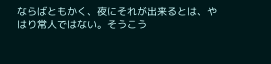ならばともかく、夜にそれが出来るとは、やはり常人ではない。そうこう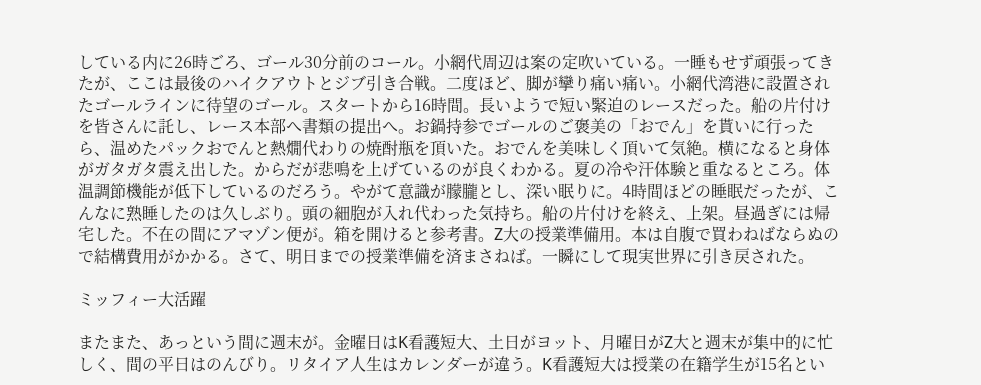している内に26時ごろ、ゴール30分前のコール。小網代周辺は案の定吹いている。一睡もせず頑張ってきたが、ここは最後のハイクアウトとジブ引き合戦。二度ほど、脚が攣り痛い痛い。小網代湾港に設置されたゴールラインに待望のゴール。スタートから16時間。長いようで短い緊迫のレースだった。船の片付けを皆さんに託し、レース本部へ書類の提出へ。お鍋持参でゴールのご褒美の「おでん」を貰いに行ったら、温めたパックおでんと熱燗代わりの焼酎瓶を頂いた。おでんを美味しく頂いて気絶。横になると身体がガタガタ震え出した。からだが悲鳴を上げているのが良くわかる。夏の冷や汗体験と重なるところ。体温調節機能が低下しているのだろう。やがて意識が朦朧とし、深い眠りに。4時間ほどの睡眠だったが、こんなに熟睡したのは久しぶり。頭の細胞が入れ代わった気持ち。船の片付けを終え、上架。昼過ぎには帰宅した。不在の間にアマゾン便が。箱を開けると参考書。Z大の授業準備用。本は自腹で買わねばならぬので結構費用がかかる。さて、明日までの授業準備を済まさねば。一瞬にして現実世界に引き戻された。

ミッフィー大活躍

またまた、あっという間に週末が。金曜日はK看護短大、土日がヨット、月曜日がZ大と週末が集中的に忙しく、間の平日はのんびり。リタイア人生はカレンダーが違う。K看護短大は授業の在籍学生が15名とい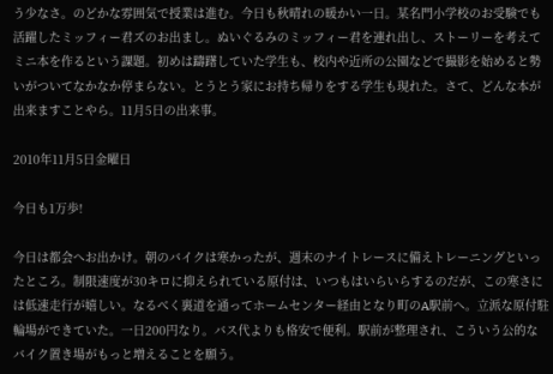う少なさ。のどかな雰囲気で授業は進む。今日も秋晴れの暖かい一日。某名門小学校のお受験でも活躍したミッフィー君ズのお出まし。ぬいぐるみのミッフィー君を連れ出し、ストーリーを考えてミニ本を作るという課題。初めは躊躇していた学生も、校内や近所の公園などで撮影を始めると勢いがついてなかなか停まらない。とうとう家にお持ち帰りをする学生も現れた。さて、どんな本が出来ますことやら。11月5日の出来事。

2010年11月5日金曜日

今日も1万歩!

今日は都会へお出かけ。朝のバイクは寒かったが、週末のナイトレースに備えトレーニングといったところ。制限速度が30キロに抑えられている原付は、いつもはいらいらするのだが、この寒さには低速走行が嬉しい。なるべく裏道を通ってホームセンター経由となり町のA駅前へ。立派な原付駐輪場ができていた。一日200円なり。バス代よりも格安で便利。駅前が整理され、こういう公的なバイク置き場がもっと増えることを願う。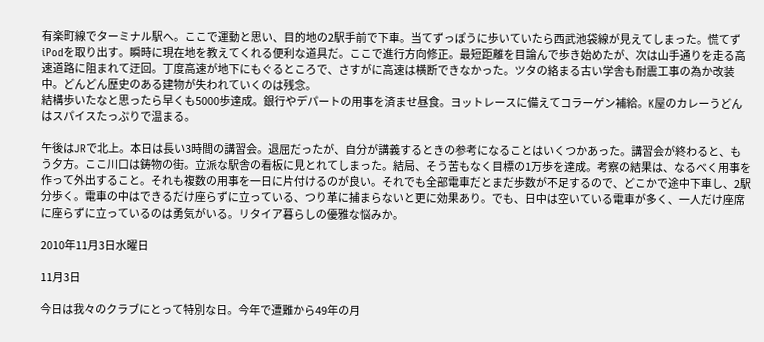有楽町線でターミナル駅へ。ここで運動と思い、目的地の2駅手前で下車。当てずっぽうに歩いていたら西武池袋線が見えてしまった。慌てずiPodを取り出す。瞬時に現在地を教えてくれる便利な道具だ。ここで進行方向修正。最短距離を目論んで歩き始めたが、次は山手通りを走る高速道路に阻まれて迂回。丁度高速が地下にもぐるところで、さすがに高速は横断できなかった。ツタの絡まる古い学舎も耐震工事の為か改装中。どんどん歴史のある建物が失われていくのは残念。
結構歩いたなと思ったら早くも5000歩達成。銀行やデパートの用事を済ませ昼食。ヨットレースに備えてコラーゲン補給。K屋のカレーうどんはスパイスたっぷりで温まる。

午後はJRで北上。本日は長い3時間の講習会。退屈だったが、自分が講義するときの参考になることはいくつかあった。講習会が終わると、もう夕方。ここ川口は鋳物の街。立派な駅舎の看板に見とれてしまった。結局、そう苦もなく目標の1万歩を達成。考察の結果は、なるべく用事を作って外出すること。それも複数の用事を一日に片付けるのが良い。それでも全部電車だとまだ歩数が不足するので、どこかで途中下車し、2駅分歩く。電車の中はできるだけ座らずに立っている、つり革に捕まらないと更に効果あり。でも、日中は空いている電車が多く、一人だけ座席に座らずに立っているのは勇気がいる。リタイア暮らしの優雅な悩みか。

2010年11月3日水曜日

11月3日

今日は我々のクラブにとって特別な日。今年で遭難から49年の月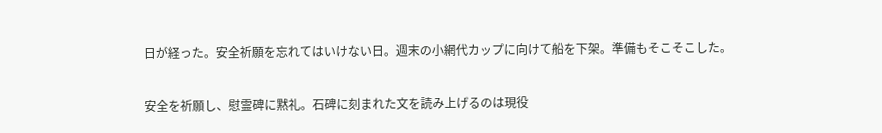日が経った。安全祈願を忘れてはいけない日。週末の小網代カップに向けて船を下架。準備もそこそこした。

安全を祈願し、慰霊碑に黙礼。石碑に刻まれた文を読み上げるのは現役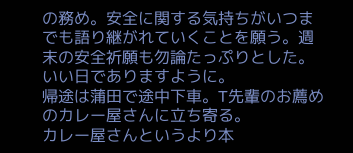の務め。安全に関する気持ちがいつまでも語り継がれていくことを願う。週末の安全祈願も勿論たっぷりとした。いい日でありますように。
帰途は蒲田で途中下車。T先輩のお薦めのカレー屋さんに立ち寄る。
カレー屋さんというより本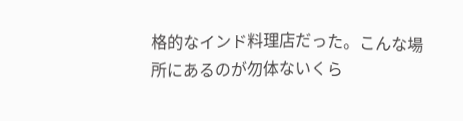格的なインド料理店だった。こんな場所にあるのが勿体ないくら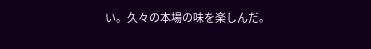い。久々の本場の味を楽しんだ。